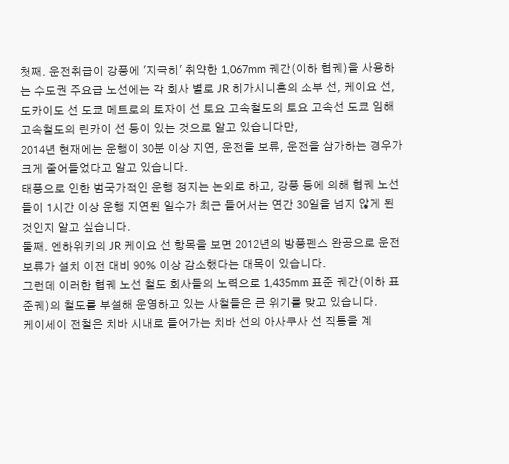첫째. 운전취급이 강풍에 '지극히' 취약한 1,067mm 궤간(이하 협궤)을 사용하는 수도권 주요급 노선에는 각 회사 별로 JR 히가시니혼의 소부 선, 케이요 선, 도카이도 선 도쿄 메트로의 토자이 선 토요 고속철도의 토요 고속선 도쿄 임해고속철도의 린카이 선 등이 있는 것으로 알고 있습니다만,
2014년 현재에는 운행이 30분 이상 지연, 운전을 보류, 운전을 삼가하는 경우가 크게 줄어들었다고 알고 있습니다.
태풍으로 인한 범국가적인 운행 정지는 논외로 하고, 강풍 등에 의해 협궤 노선들이 1시간 이상 운행 지연된 일수가 최근 들어서는 연간 30일을 넘지 않게 된 것인지 알고 싶습니다.
둘째. 엔하위키의 JR 케이요 선 항목을 보면 2012년의 방풍펜스 완공으로 운전 보류가 설치 이전 대비 90% 이상 감소했다는 대목이 있습니다.
그런데 이러한 협궤 노선 철도 회사들의 노력으로 1,435mm 표준 궤간(이하 표준궤)의 철도를 부설해 운영하고 있는 사철들은 큰 위기를 맞고 있습니다.
케이세이 전철은 치바 시내로 들어가는 치바 선의 아사쿠사 선 직통을 계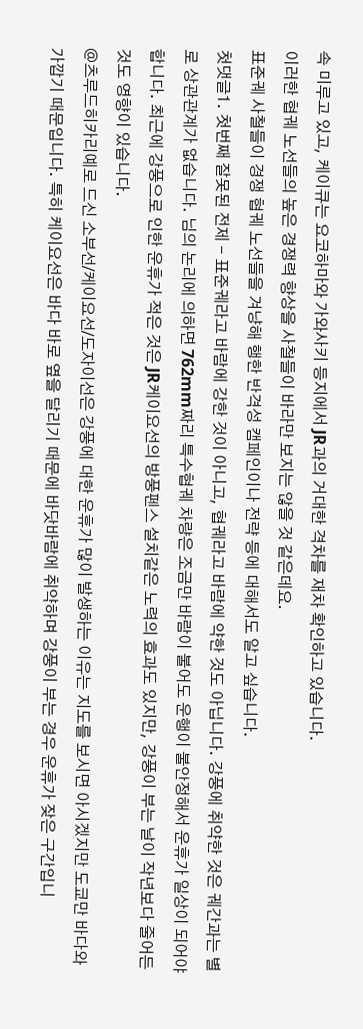속 미루고 있고, 케이큐는 요코하마와 가와사키 등지에서 JR과의 거대한 격차를 재차 확인하고 있습니다.
이러한 협궤 노선들의 높은 경쟁력 향상을 사철들이 바라만 보지는 않을 것 같은데요.
표준궤 사철들이 경쟁 협궤 노선들을 겨냥해 행한 반격성 캠페인이나 전략 등에 대해서도 알고 싶습니다.
첫댓글1. 첫번째 잘못된 전제 - 표준궤라고 바람에 강한 것이 아니고, 협궤라고 바람에 약한 것도 아닙니다. 강풍에 취약한 것은 궤간과는 별로 상관관계가 없습니다. 님의 논리에 의하면 762mm짜리 특수협궤 차량은 조금만 바람이 불어도 운행이 불안정해서 운휴가 일상이 되어야 합니다. 최근에 강풍으로 인한 운휴가 적은 것은 JR케이요선의 방풍펜스 설치같은 노력의 효과도 있지만, 강풍이 부는 날이 작년보다 줄어든 것도 영향이 있습니다.
@츠루드히카리예로 드신 소부선/케이요선/도자이선은 강풍에 대한 운휴가 많이 발생하는 이유는 지도를 보시면 아시겠지만 도쿄만 바다와 가깝기 때문입니다. 특히 케이요선은 바다 바로 옆을 달리기 때문에 바닷바람에 취약하며 강풍이 부는 경우 운휴가 잦은 구간입니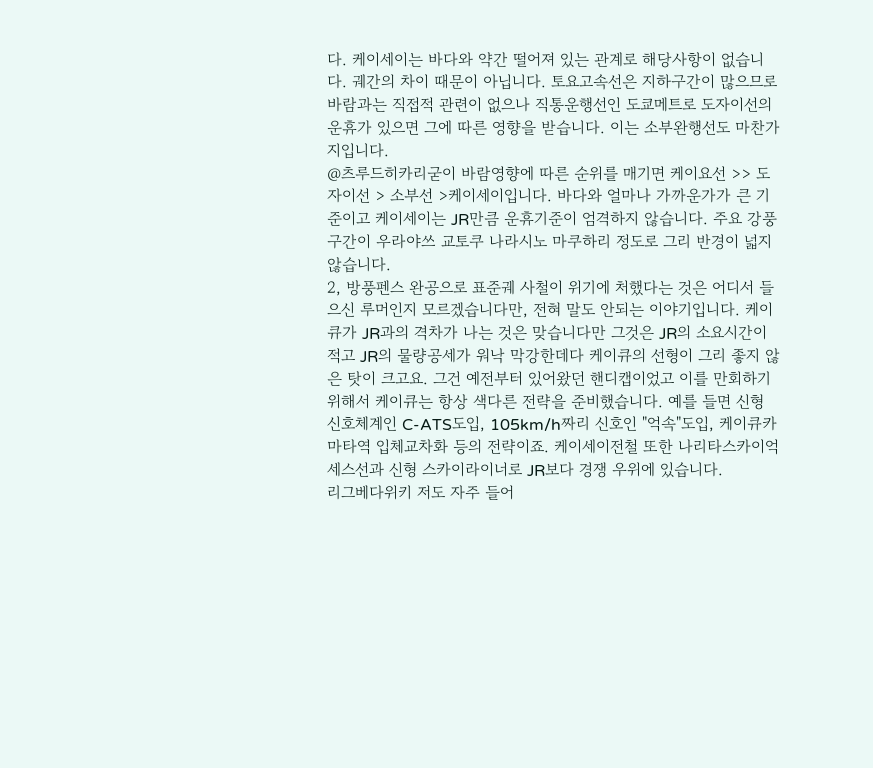다. 케이세이는 바다와 약간 떨어져 있는 관계로 해당사항이 없습니다. 궤간의 차이 때문이 아닙니다. 토요고속선은 지하구간이 많으므로 바람과는 직접적 관련이 없으나 직통운행선인 도쿄메트로 도자이선의 운휴가 있으면 그에 따른 영향을 받습니다. 이는 소부완행선도 마찬가지입니다.
@츠루드히카리굳이 바람영향에 따른 순위를 매기면 케이요선 >> 도자이선 > 소부선 >케이세이입니다. 바다와 얼마나 가까운가가 큰 기준이고 케이세이는 JR만큼 운휴기준이 엄격하지 않습니다. 주요 강풍구간이 우라야쓰 교토쿠 나라시노 마쿠하리 정도로 그리 반경이 넓지 않습니다.
2, 방풍펜스 완공으로 표준궤 사철이 위기에 처했다는 것은 어디서 들으신 루머인지 모르겠습니다만, 전혀 말도 안되는 이야기입니다. 케이큐가 JR과의 격차가 나는 것은 맞습니다만 그것은 JR의 소요시간이 적고 JR의 물량공세가 워낙 막강한데다 케이큐의 선형이 그리 좋지 않은 탓이 크고요. 그건 예전부터 있어왔던 핸디캡이었고 이를 만회하기 위해서 케이큐는 항상 색다른 전략을 준비했습니다. 예를 들면 신형 신호체계인 C-ATS도입, 105km/h짜리 신호인 "억속"도입, 케이큐카마타역 입체교차화 등의 전략이죠. 케이세이전철 또한 나리타스카이억세스선과 신형 스카이라이너로 JR보다 경쟁 우위에 있습니다.
리그베다위키 저도 자주 들어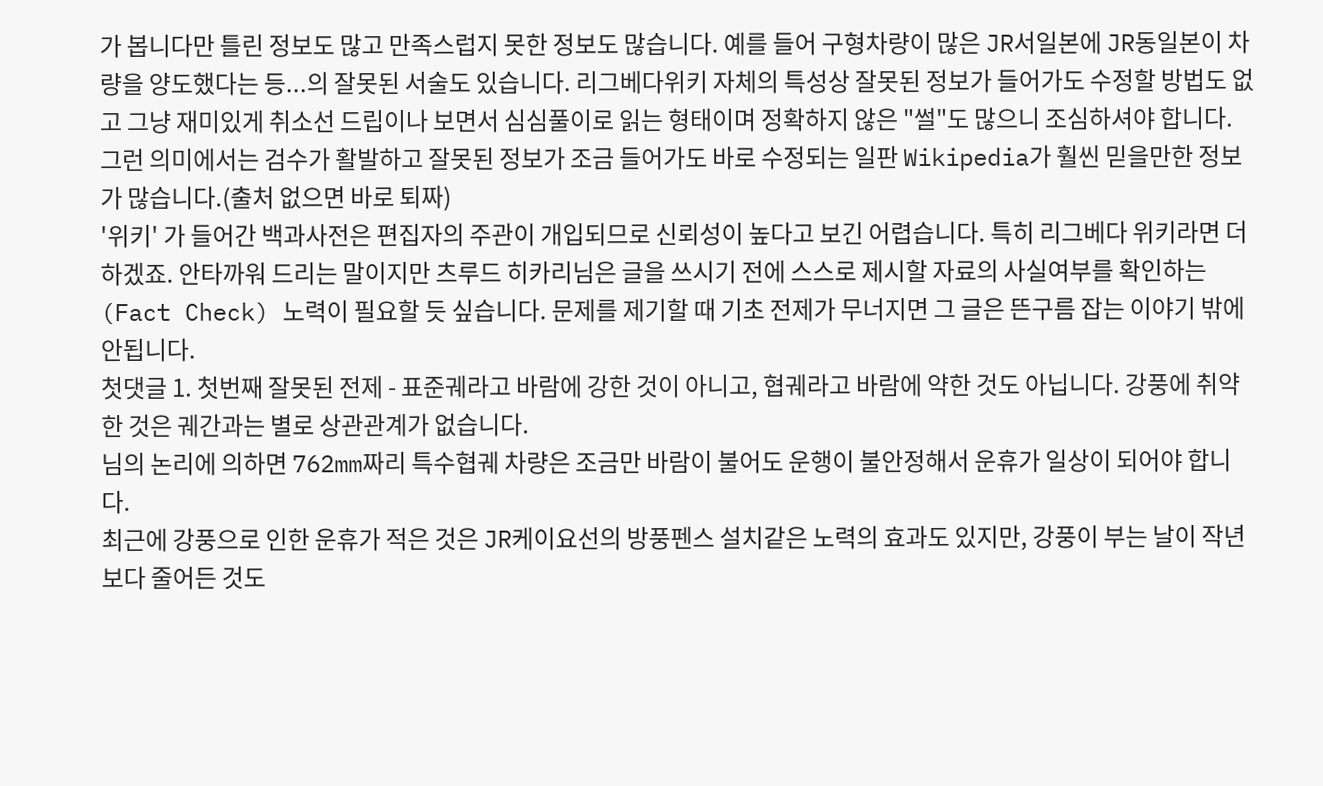가 봅니다만 틀린 정보도 많고 만족스럽지 못한 정보도 많습니다. 예를 들어 구형차량이 많은 JR서일본에 JR동일본이 차량을 양도했다는 등...의 잘못된 서술도 있습니다. 리그베다위키 자체의 특성상 잘못된 정보가 들어가도 수정할 방법도 없고 그냥 재미있게 취소선 드립이나 보면서 심심풀이로 읽는 형태이며 정확하지 않은 "썰"도 많으니 조심하셔야 합니다. 그런 의미에서는 검수가 활발하고 잘못된 정보가 조금 들어가도 바로 수정되는 일판 Wikipedia가 훨씬 믿을만한 정보가 많습니다.(출처 없으면 바로 퇴짜)
'위키' 가 들어간 백과사전은 편집자의 주관이 개입되므로 신뢰성이 높다고 보긴 어렵습니다. 특히 리그베다 위키라면 더하겠죠. 안타까워 드리는 말이지만 츠루드 히카리님은 글을 쓰시기 전에 스스로 제시할 자료의 사실여부를 확인하는 (Fact Check) 노력이 필요할 듯 싶습니다. 문제를 제기할 때 기초 전제가 무너지면 그 글은 뜬구름 잡는 이야기 밖에 안됩니다.
첫댓글 1. 첫번째 잘못된 전제 - 표준궤라고 바람에 강한 것이 아니고, 협궤라고 바람에 약한 것도 아닙니다. 강풍에 취약한 것은 궤간과는 별로 상관관계가 없습니다.
님의 논리에 의하면 762mm짜리 특수협궤 차량은 조금만 바람이 불어도 운행이 불안정해서 운휴가 일상이 되어야 합니다.
최근에 강풍으로 인한 운휴가 적은 것은 JR케이요선의 방풍펜스 설치같은 노력의 효과도 있지만, 강풍이 부는 날이 작년보다 줄어든 것도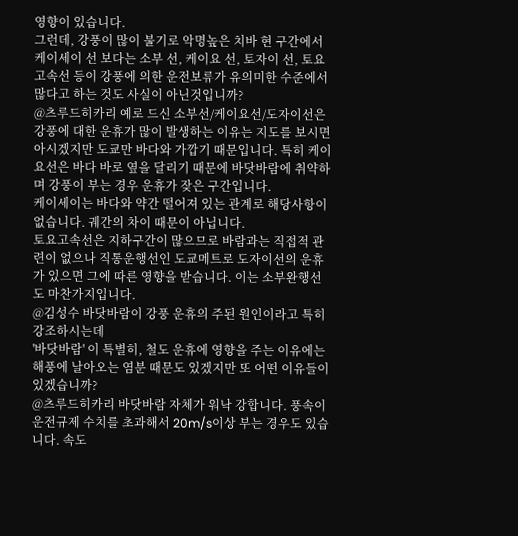영향이 있습니다.
그런데, 강풍이 많이 불기로 악명높은 치바 현 구간에서 케이세이 선 보다는 소부 선, 케이요 선, 토자이 선, 토요 고속선 등이 강풍에 의한 운전보류가 유의미한 수준에서 많다고 하는 것도 사실이 아닌것입니까?
@츠루드히카리 예로 드신 소부선/케이요선/도자이선은 강풍에 대한 운휴가 많이 발생하는 이유는 지도를 보시면 아시겠지만 도쿄만 바다와 가깝기 때문입니다. 특히 케이요선은 바다 바로 옆을 달리기 때문에 바닷바람에 취약하며 강풍이 부는 경우 운휴가 잦은 구간입니다.
케이세이는 바다와 약간 떨어져 있는 관계로 해당사항이 없습니다. 궤간의 차이 때문이 아닙니다.
토요고속선은 지하구간이 많으므로 바람과는 직접적 관련이 없으나 직통운행선인 도쿄메트로 도자이선의 운휴가 있으면 그에 따른 영향을 받습니다. 이는 소부완행선도 마찬가지입니다.
@김성수 바닷바람이 강풍 운휴의 주된 원인이라고 특히 강조하시는데
'바닷바람' 이 특별히, 철도 운휴에 영향을 주는 이유에는 해풍에 날아오는 염분 때문도 있겠지만 또 어떤 이유들이 있겠습니까?
@츠루드히카리 바닷바람 자체가 워낙 강합니다. 풍속이 운전규제 수치를 초과해서 20m/s이상 부는 경우도 있습니다. 속도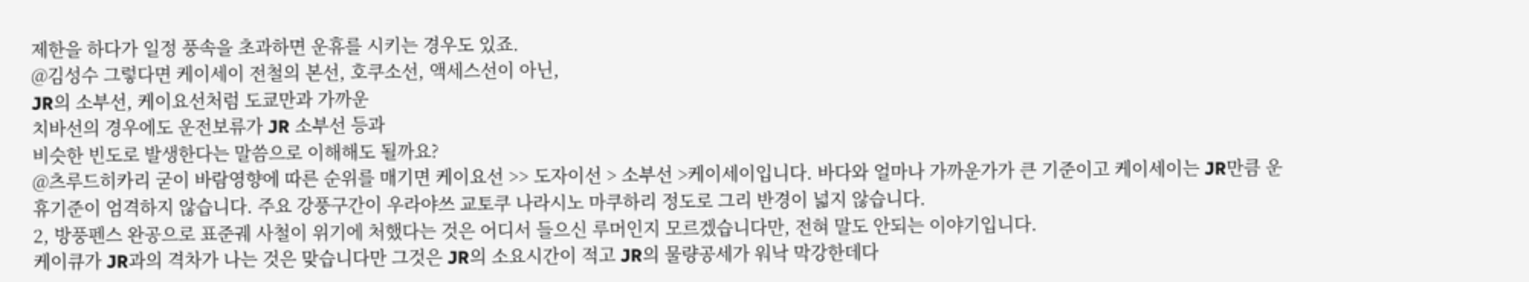제한을 하다가 일정 풍속을 초과하면 운휴를 시키는 경우도 있죠.
@김성수 그렇다면 케이세이 전철의 본선, 호쿠소선, 액세스선이 아닌,
JR의 소부선, 케이요선처럼 도쿄만과 가까운
치바선의 경우에도 운전보류가 JR 소부선 등과
비슷한 빈도로 발생한다는 말씀으로 이해해도 될까요?
@츠루드히카리 굳이 바람영향에 따른 순위를 매기면 케이요선 >> 도자이선 > 소부선 >케이세이입니다. 바다와 얼마나 가까운가가 큰 기준이고 케이세이는 JR만큼 운휴기준이 엄격하지 않습니다. 주요 강풍구간이 우라야쓰 교토쿠 나라시노 마쿠하리 정도로 그리 반경이 넓지 않습니다.
2, 방풍펜스 완공으로 표준궤 사철이 위기에 처했다는 것은 어디서 들으신 루머인지 모르겠습니다만, 전혀 말도 안되는 이야기입니다.
케이큐가 JR과의 격차가 나는 것은 맞습니다만 그것은 JR의 소요시간이 적고 JR의 물량공세가 워낙 막강한데다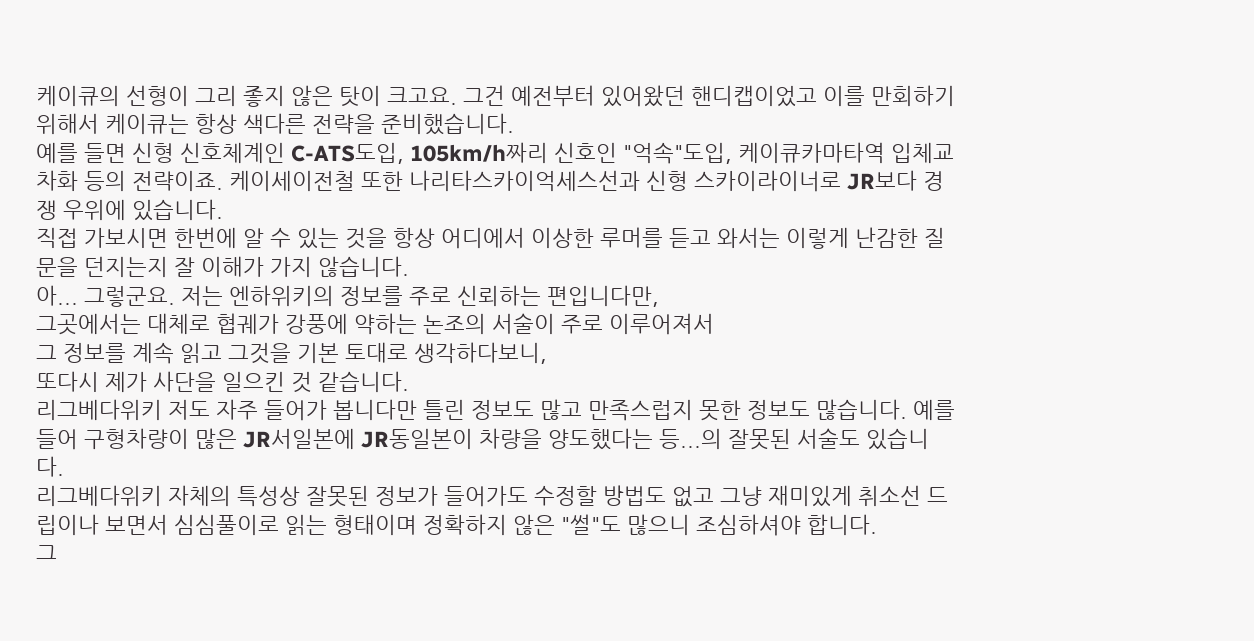케이큐의 선형이 그리 좋지 않은 탓이 크고요. 그건 예전부터 있어왔던 핸디캡이었고 이를 만회하기 위해서 케이큐는 항상 색다른 전략을 준비했습니다.
예를 들면 신형 신호체계인 C-ATS도입, 105km/h짜리 신호인 "억속"도입, 케이큐카마타역 입체교차화 등의 전략이죠. 케이세이전철 또한 나리타스카이억세스선과 신형 스카이라이너로 JR보다 경쟁 우위에 있습니다.
직접 가보시면 한번에 알 수 있는 것을 항상 어디에서 이상한 루머를 듣고 와서는 이렇게 난감한 질문을 던지는지 잘 이해가 가지 않습니다.
아... 그렇군요. 저는 엔하위키의 정보를 주로 신뢰하는 편입니다만,
그곳에서는 대체로 협궤가 강풍에 약하는 논조의 서술이 주로 이루어져서
그 정보를 계속 읽고 그것을 기본 토대로 생각하다보니,
또다시 제가 사단을 일으킨 것 같습니다.
리그베다위키 저도 자주 들어가 봅니다만 틀린 정보도 많고 만족스럽지 못한 정보도 많습니다. 예를 들어 구형차량이 많은 JR서일본에 JR동일본이 차량을 양도했다는 등...의 잘못된 서술도 있습니다.
리그베다위키 자체의 특성상 잘못된 정보가 들어가도 수정할 방법도 없고 그냥 재미있게 취소선 드립이나 보면서 심심풀이로 읽는 형태이며 정확하지 않은 "썰"도 많으니 조심하셔야 합니다.
그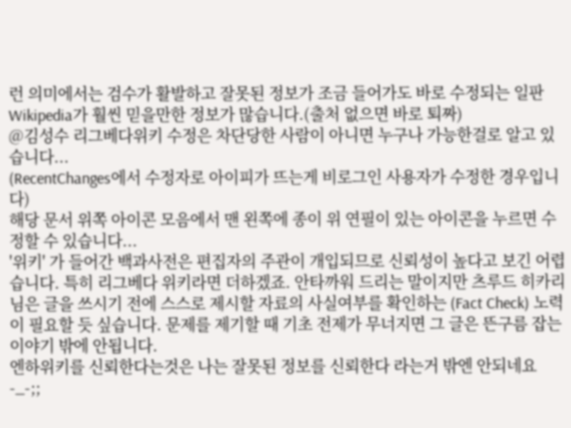런 의미에서는 검수가 활발하고 잘못된 정보가 조금 들어가도 바로 수정되는 일판 Wikipedia가 훨씬 믿을만한 정보가 많습니다.(출처 없으면 바로 퇴짜)
@김성수 리그베다위키 수정은 차단당한 사람이 아니면 누구나 가능한걸로 알고 있습니다...
(RecentChanges에서 수정자로 아이피가 뜨는게 비로그인 사용자가 수정한 경우입니다)
해당 문서 위쪽 아이콘 모음에서 맨 왼쪽에 종이 위 연필이 있는 아이콘을 누르면 수정할 수 있습니다...
'위키' 가 들어간 백과사전은 편집자의 주관이 개입되므로 신뢰성이 높다고 보긴 어렵습니다. 특히 리그베다 위키라면 더하겠죠. 안타까워 드리는 말이지만 츠루드 히카리님은 글을 쓰시기 전에 스스로 제시할 자료의 사실여부를 확인하는 (Fact Check) 노력이 필요할 듯 싶습니다. 문제를 제기할 때 기초 전제가 무너지면 그 글은 뜬구름 잡는 이야기 밖에 안됩니다.
엔하위키를 신뢰한다는것은 나는 잘못된 정보를 신뢰한다 라는거 밖엔 안되네요 -_-;;